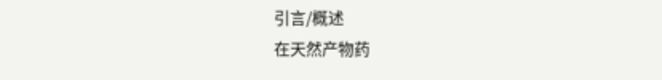引言/概述
在天然产物药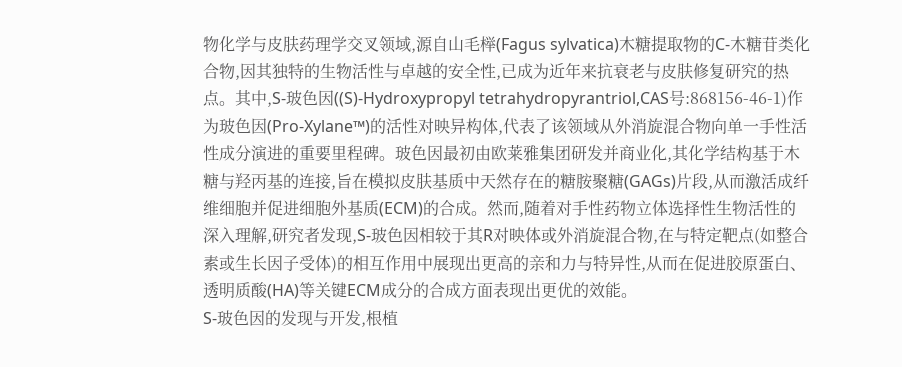物化学与皮肤药理学交叉领域,源自山毛榉(Fagus sylvatica)木糖提取物的C-木糖苷类化合物,因其独特的生物活性与卓越的安全性,已成为近年来抗衰老与皮肤修复研究的热点。其中,S-玻色因((S)-Hydroxypropyl tetrahydropyrantriol,CAS号:868156-46-1)作为玻色因(Pro-Xylane™)的活性对映异构体,代表了该领域从外消旋混合物向单一手性活性成分演进的重要里程碑。玻色因最初由欧莱雅集团研发并商业化,其化学结构基于木糖与羟丙基的连接,旨在模拟皮肤基质中天然存在的糖胺聚糖(GAGs)片段,从而激活成纤维细胞并促进细胞外基质(ECM)的合成。然而,随着对手性药物立体选择性生物活性的深入理解,研究者发现,S-玻色因相较于其R对映体或外消旋混合物,在与特定靶点(如整合素或生长因子受体)的相互作用中展现出更高的亲和力与特异性,从而在促进胶原蛋白、透明质酸(HA)等关键ECM成分的合成方面表现出更优的效能。
S-玻色因的发现与开发,根植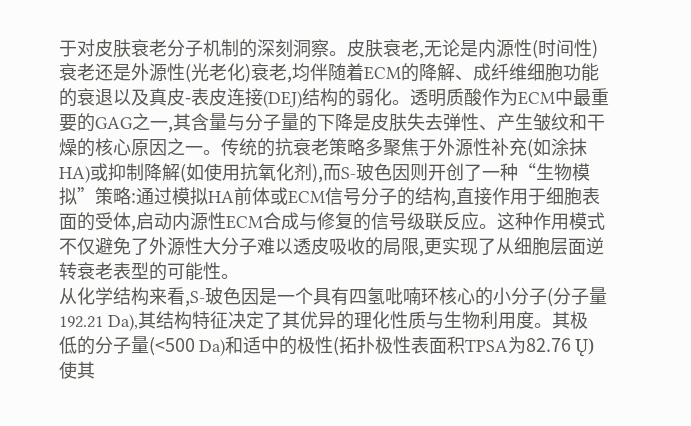于对皮肤衰老分子机制的深刻洞察。皮肤衰老,无论是内源性(时间性)衰老还是外源性(光老化)衰老,均伴随着ECM的降解、成纤维细胞功能的衰退以及真皮-表皮连接(DEJ)结构的弱化。透明质酸作为ECM中最重要的GAG之一,其含量与分子量的下降是皮肤失去弹性、产生皱纹和干燥的核心原因之一。传统的抗衰老策略多聚焦于外源性补充(如涂抹HA)或抑制降解(如使用抗氧化剂),而S-玻色因则开创了一种“生物模拟”策略:通过模拟HA前体或ECM信号分子的结构,直接作用于细胞表面的受体,启动内源性ECM合成与修复的信号级联反应。这种作用模式不仅避免了外源性大分子难以透皮吸收的局限,更实现了从细胞层面逆转衰老表型的可能性。
从化学结构来看,S-玻色因是一个具有四氢吡喃环核心的小分子(分子量192.21 Da),其结构特征决定了其优异的理化性质与生物利用度。其极低的分子量(<500 Da)和适中的极性(拓扑极性表面积TPSA为82.76 Ų)使其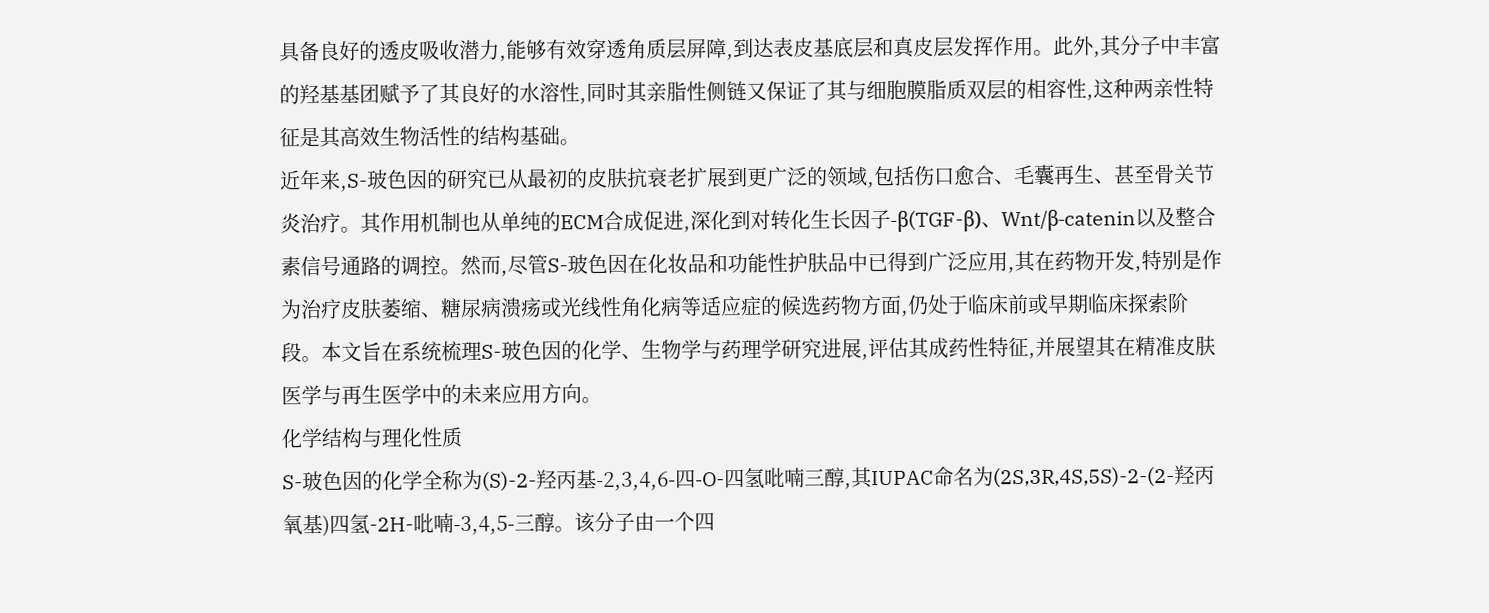具备良好的透皮吸收潜力,能够有效穿透角质层屏障,到达表皮基底层和真皮层发挥作用。此外,其分子中丰富的羟基基团赋予了其良好的水溶性,同时其亲脂性侧链又保证了其与细胞膜脂质双层的相容性,这种两亲性特征是其高效生物活性的结构基础。
近年来,S-玻色因的研究已从最初的皮肤抗衰老扩展到更广泛的领域,包括伤口愈合、毛囊再生、甚至骨关节炎治疗。其作用机制也从单纯的ECM合成促进,深化到对转化生长因子-β(TGF-β)、Wnt/β-catenin以及整合素信号通路的调控。然而,尽管S-玻色因在化妆品和功能性护肤品中已得到广泛应用,其在药物开发,特别是作为治疗皮肤萎缩、糖尿病溃疡或光线性角化病等适应症的候选药物方面,仍处于临床前或早期临床探索阶段。本文旨在系统梳理S-玻色因的化学、生物学与药理学研究进展,评估其成药性特征,并展望其在精准皮肤医学与再生医学中的未来应用方向。
化学结构与理化性质
S-玻色因的化学全称为(S)-2-羟丙基-2,3,4,6-四-O-四氢吡喃三醇,其IUPAC命名为(2S,3R,4S,5S)-2-(2-羟丙氧基)四氢-2H-吡喃-3,4,5-三醇。该分子由一个四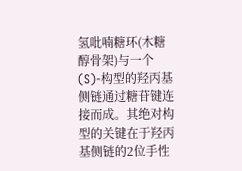氢吡喃糖环(木糖醇骨架)与一个(S)-构型的羟丙基侧链通过糖苷键连接而成。其绝对构型的关键在于羟丙基侧链的2位手性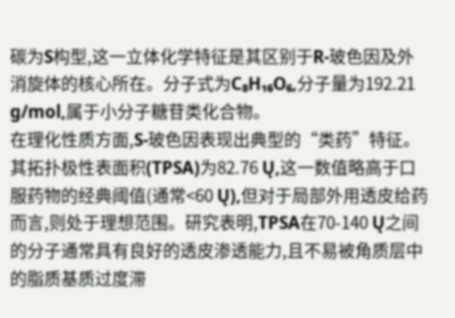碳为S构型,这一立体化学特征是其区别于R-玻色因及外消旋体的核心所在。分子式为C₈H₁₆O₆,分子量为192.21 g/mol,属于小分子糖苷类化合物。
在理化性质方面,S-玻色因表现出典型的“类药”特征。其拓扑极性表面积(TPSA)为82.76 Ų,这一数值略高于口服药物的经典阈值(通常<60 Ų),但对于局部外用透皮给药而言,则处于理想范围。研究表明,TPSA在70-140 Ų之间的分子通常具有良好的透皮渗透能力,且不易被角质层中的脂质基质过度滞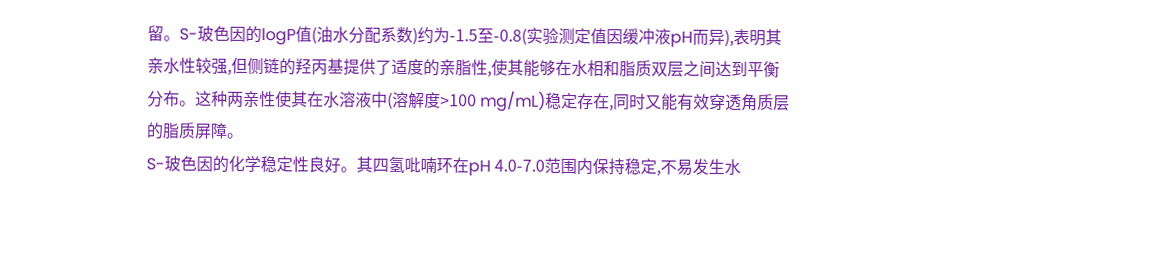留。S-玻色因的logP值(油水分配系数)约为-1.5至-0.8(实验测定值因缓冲液pH而异),表明其亲水性较强,但侧链的羟丙基提供了适度的亲脂性,使其能够在水相和脂质双层之间达到平衡分布。这种两亲性使其在水溶液中(溶解度>100 mg/mL)稳定存在,同时又能有效穿透角质层的脂质屏障。
S-玻色因的化学稳定性良好。其四氢吡喃环在pH 4.0-7.0范围内保持稳定,不易发生水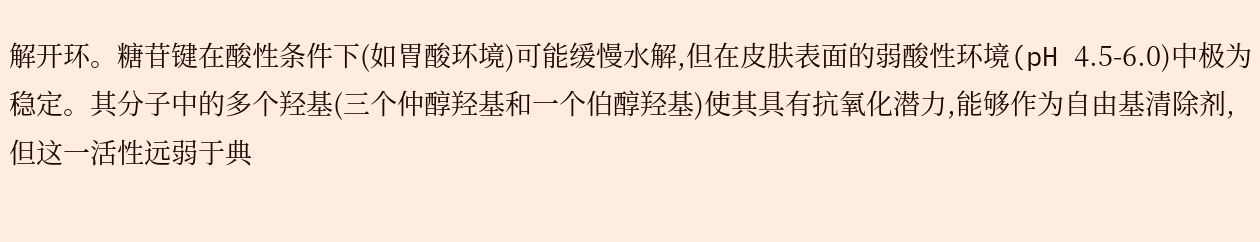解开环。糖苷键在酸性条件下(如胃酸环境)可能缓慢水解,但在皮肤表面的弱酸性环境(pH 4.5-6.0)中极为稳定。其分子中的多个羟基(三个仲醇羟基和一个伯醇羟基)使其具有抗氧化潜力,能够作为自由基清除剂,但这一活性远弱于典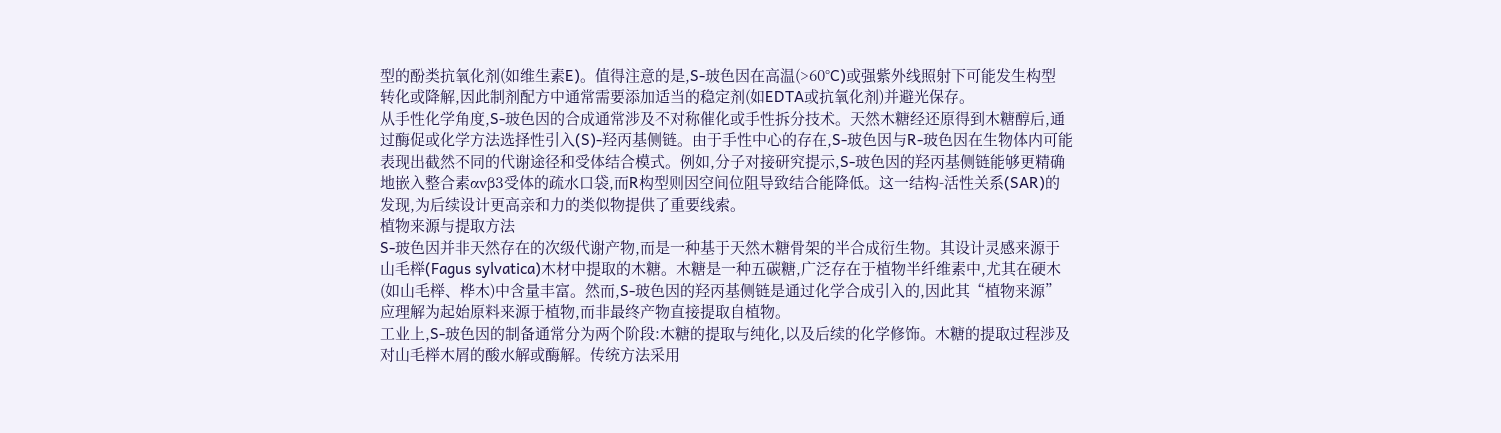型的酚类抗氧化剂(如维生素E)。值得注意的是,S-玻色因在高温(>60°C)或强紫外线照射下可能发生构型转化或降解,因此制剂配方中通常需要添加适当的稳定剂(如EDTA或抗氧化剂)并避光保存。
从手性化学角度,S-玻色因的合成通常涉及不对称催化或手性拆分技术。天然木糖经还原得到木糖醇后,通过酶促或化学方法选择性引入(S)-羟丙基侧链。由于手性中心的存在,S-玻色因与R-玻色因在生物体内可能表现出截然不同的代谢途径和受体结合模式。例如,分子对接研究提示,S-玻色因的羟丙基侧链能够更精确地嵌入整合素αvβ3受体的疏水口袋,而R构型则因空间位阻导致结合能降低。这一结构-活性关系(SAR)的发现,为后续设计更高亲和力的类似物提供了重要线索。
植物来源与提取方法
S-玻色因并非天然存在的次级代谢产物,而是一种基于天然木糖骨架的半合成衍生物。其设计灵感来源于山毛榉(Fagus sylvatica)木材中提取的木糖。木糖是一种五碳糖,广泛存在于植物半纤维素中,尤其在硬木(如山毛榉、桦木)中含量丰富。然而,S-玻色因的羟丙基侧链是通过化学合成引入的,因此其“植物来源”应理解为起始原料来源于植物,而非最终产物直接提取自植物。
工业上,S-玻色因的制备通常分为两个阶段:木糖的提取与纯化,以及后续的化学修饰。木糖的提取过程涉及对山毛榉木屑的酸水解或酶解。传统方法采用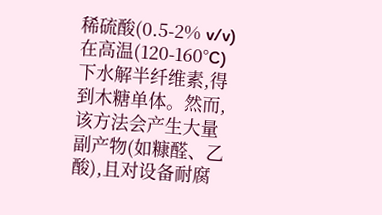稀硫酸(0.5-2% v/v)在高温(120-160°C)下水解半纤维素,得到木糖单体。然而,该方法会产生大量副产物(如糠醛、乙酸),且对设备耐腐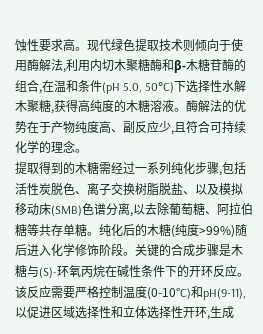蚀性要求高。现代绿色提取技术则倾向于使用酶解法,利用内切木聚糖酶和β-木糖苷酶的组合,在温和条件(pH 5.0, 50°C)下选择性水解木聚糖,获得高纯度的木糖溶液。酶解法的优势在于产物纯度高、副反应少,且符合可持续化学的理念。
提取得到的木糖需经过一系列纯化步骤,包括活性炭脱色、离子交换树脂脱盐、以及模拟移动床(SMB)色谱分离,以去除葡萄糖、阿拉伯糖等共存单糖。纯化后的木糖(纯度>99%)随后进入化学修饰阶段。关键的合成步骤是木糖与(S)-环氧丙烷在碱性条件下的开环反应。该反应需要严格控制温度(0-10°C)和pH(9-11),以促进区域选择性和立体选择性开环,生成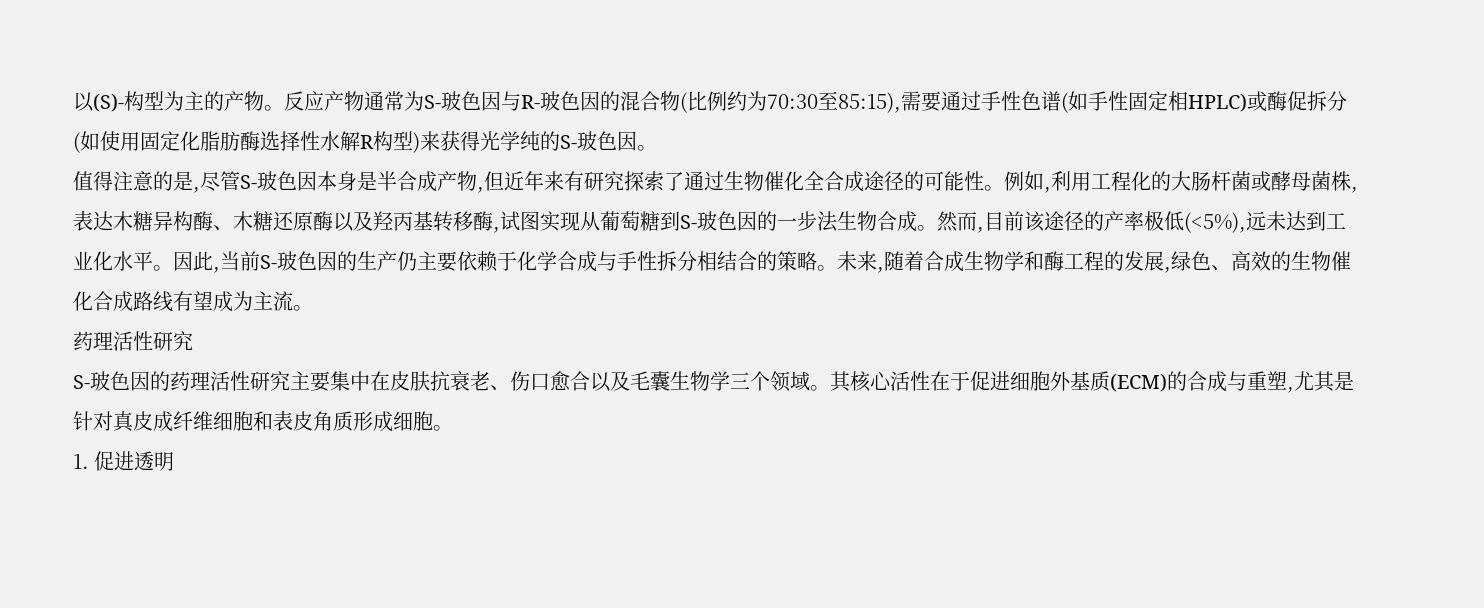以(S)-构型为主的产物。反应产物通常为S-玻色因与R-玻色因的混合物(比例约为70:30至85:15),需要通过手性色谱(如手性固定相HPLC)或酶促拆分(如使用固定化脂肪酶选择性水解R构型)来获得光学纯的S-玻色因。
值得注意的是,尽管S-玻色因本身是半合成产物,但近年来有研究探索了通过生物催化全合成途径的可能性。例如,利用工程化的大肠杆菌或酵母菌株,表达木糖异构酶、木糖还原酶以及羟丙基转移酶,试图实现从葡萄糖到S-玻色因的一步法生物合成。然而,目前该途径的产率极低(<5%),远未达到工业化水平。因此,当前S-玻色因的生产仍主要依赖于化学合成与手性拆分相结合的策略。未来,随着合成生物学和酶工程的发展,绿色、高效的生物催化合成路线有望成为主流。
药理活性研究
S-玻色因的药理活性研究主要集中在皮肤抗衰老、伤口愈合以及毛囊生物学三个领域。其核心活性在于促进细胞外基质(ECM)的合成与重塑,尤其是针对真皮成纤维细胞和表皮角质形成细胞。
1. 促进透明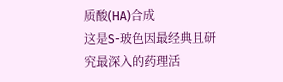质酸(HA)合成
这是S-玻色因最经典且研究最深入的药理活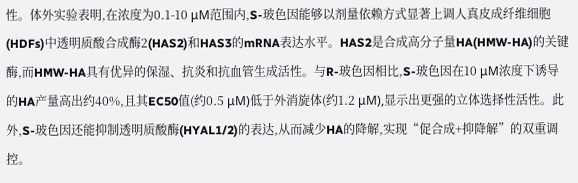性。体外实验表明,在浓度为0.1-10 μM范围内,S-玻色因能够以剂量依赖方式显著上调人真皮成纤维细胞(HDFs)中透明质酸合成酶2(HAS2)和HAS3的mRNA表达水平。HAS2是合成高分子量HA(HMW-HA)的关键酶,而HMW-HA具有优异的保湿、抗炎和抗血管生成活性。与R-玻色因相比,S-玻色因在10 μM浓度下诱导的HA产量高出约40%,且其EC50值(约0.5 μM)低于外消旋体(约1.2 μM),显示出更强的立体选择性活性。此外,S-玻色因还能抑制透明质酸酶(HYAL1/2)的表达,从而减少HA的降解,实现“促合成+抑降解”的双重调控。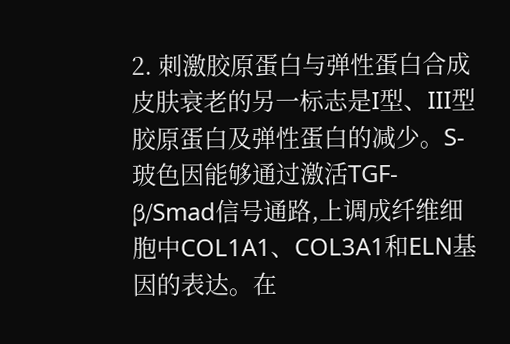2. 刺激胶原蛋白与弹性蛋白合成
皮肤衰老的另一标志是I型、III型胶原蛋白及弹性蛋白的减少。S-玻色因能够通过激活TGF-β/Smad信号通路,上调成纤维细胞中COL1A1、COL3A1和ELN基因的表达。在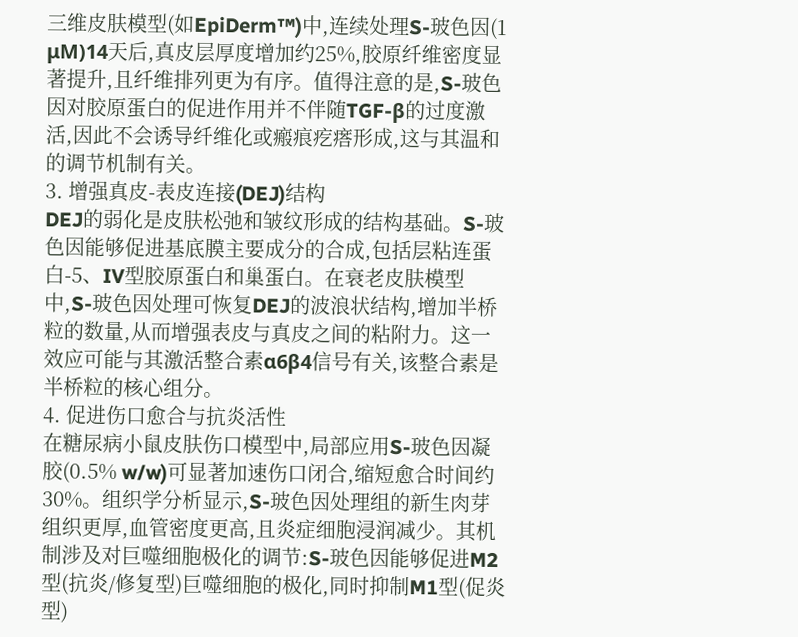三维皮肤模型(如EpiDerm™)中,连续处理S-玻色因(1 μM)14天后,真皮层厚度增加约25%,胶原纤维密度显著提升,且纤维排列更为有序。值得注意的是,S-玻色因对胶原蛋白的促进作用并不伴随TGF-β的过度激活,因此不会诱导纤维化或瘢痕疙瘩形成,这与其温和的调节机制有关。
3. 增强真皮-表皮连接(DEJ)结构
DEJ的弱化是皮肤松弛和皱纹形成的结构基础。S-玻色因能够促进基底膜主要成分的合成,包括层粘连蛋白-5、IV型胶原蛋白和巢蛋白。在衰老皮肤模型中,S-玻色因处理可恢复DEJ的波浪状结构,增加半桥粒的数量,从而增强表皮与真皮之间的粘附力。这一效应可能与其激活整合素α6β4信号有关,该整合素是半桥粒的核心组分。
4. 促进伤口愈合与抗炎活性
在糖尿病小鼠皮肤伤口模型中,局部应用S-玻色因凝胶(0.5% w/w)可显著加速伤口闭合,缩短愈合时间约30%。组织学分析显示,S-玻色因处理组的新生肉芽组织更厚,血管密度更高,且炎症细胞浸润减少。其机制涉及对巨噬细胞极化的调节:S-玻色因能够促进M2型(抗炎/修复型)巨噬细胞的极化,同时抑制M1型(促炎型)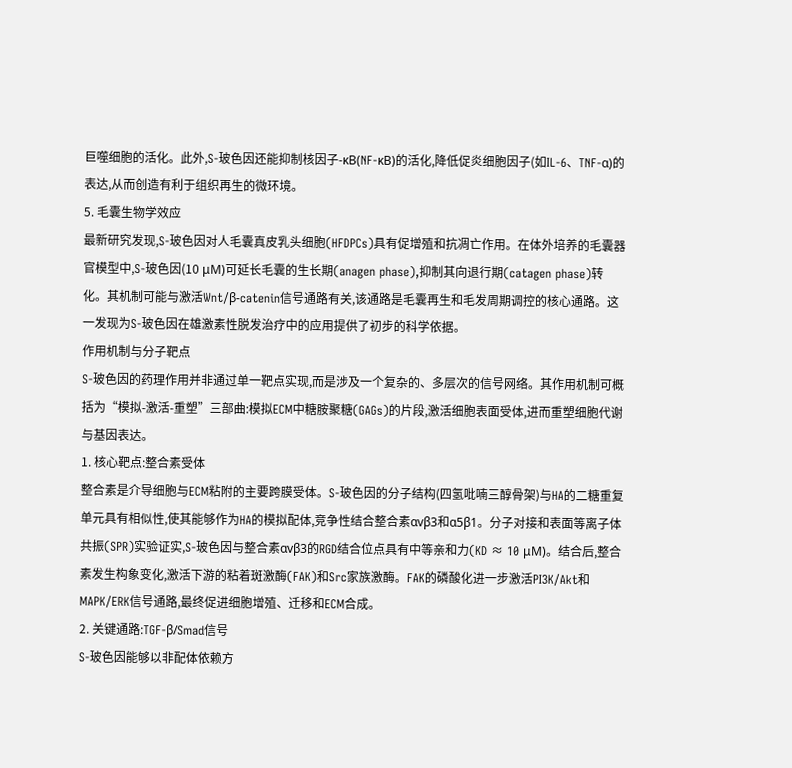巨噬细胞的活化。此外,S-玻色因还能抑制核因子-κB(NF-κB)的活化,降低促炎细胞因子(如IL-6、TNF-α)的表达,从而创造有利于组织再生的微环境。
5. 毛囊生物学效应
最新研究发现,S-玻色因对人毛囊真皮乳头细胞(HFDPCs)具有促增殖和抗凋亡作用。在体外培养的毛囊器官模型中,S-玻色因(10 μM)可延长毛囊的生长期(anagen phase),抑制其向退行期(catagen phase)转化。其机制可能与激活Wnt/β-catenin信号通路有关,该通路是毛囊再生和毛发周期调控的核心通路。这一发现为S-玻色因在雄激素性脱发治疗中的应用提供了初步的科学依据。
作用机制与分子靶点
S-玻色因的药理作用并非通过单一靶点实现,而是涉及一个复杂的、多层次的信号网络。其作用机制可概括为“模拟-激活-重塑”三部曲:模拟ECM中糖胺聚糖(GAGs)的片段,激活细胞表面受体,进而重塑细胞代谢与基因表达。
1. 核心靶点:整合素受体
整合素是介导细胞与ECM粘附的主要跨膜受体。S-玻色因的分子结构(四氢吡喃三醇骨架)与HA的二糖重复单元具有相似性,使其能够作为HA的模拟配体,竞争性结合整合素αvβ3和α5β1。分子对接和表面等离子体共振(SPR)实验证实,S-玻色因与整合素αvβ3的RGD结合位点具有中等亲和力(KD ≈ 10 μM)。结合后,整合素发生构象变化,激活下游的粘着斑激酶(FAK)和Src家族激酶。FAK的磷酸化进一步激活PI3K/Akt和MAPK/ERK信号通路,最终促进细胞增殖、迁移和ECM合成。
2. 关键通路:TGF-β/Smad信号
S-玻色因能够以非配体依赖方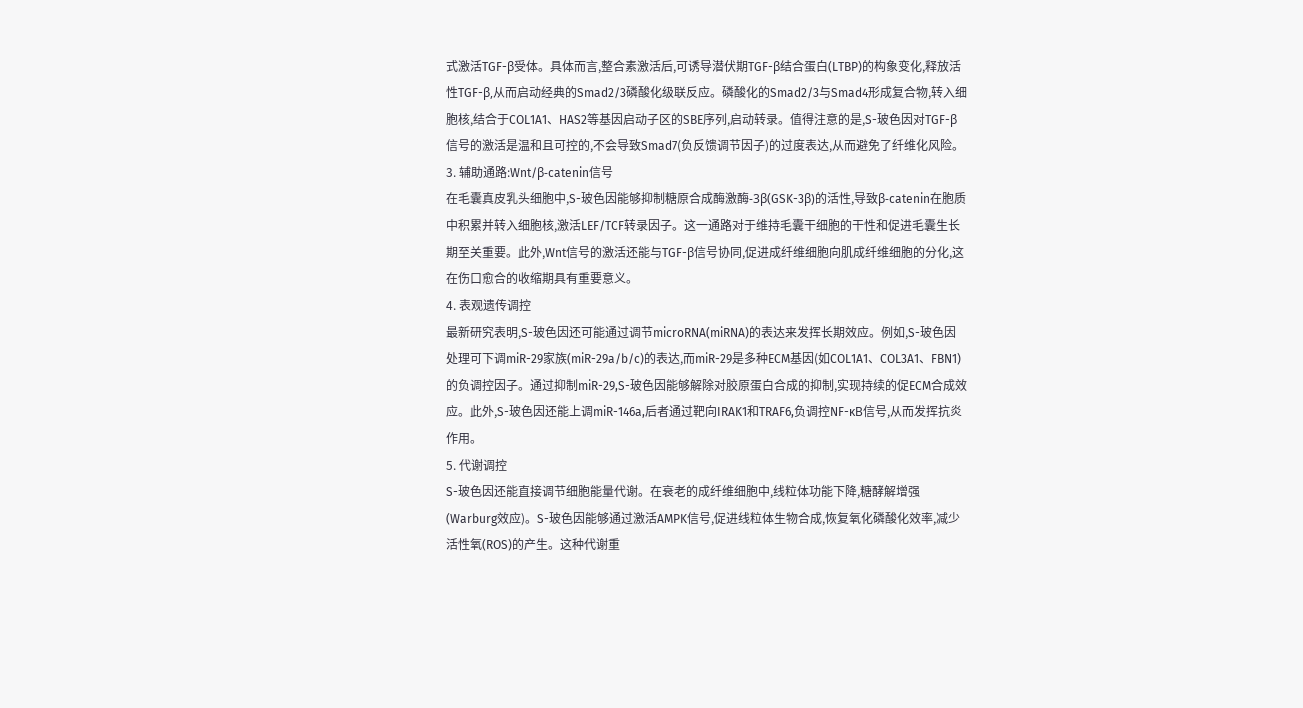式激活TGF-β受体。具体而言,整合素激活后,可诱导潜伏期TGF-β结合蛋白(LTBP)的构象变化,释放活性TGF-β,从而启动经典的Smad2/3磷酸化级联反应。磷酸化的Smad2/3与Smad4形成复合物,转入细胞核,结合于COL1A1、HAS2等基因启动子区的SBE序列,启动转录。值得注意的是,S-玻色因对TGF-β信号的激活是温和且可控的,不会导致Smad7(负反馈调节因子)的过度表达,从而避免了纤维化风险。
3. 辅助通路:Wnt/β-catenin信号
在毛囊真皮乳头细胞中,S-玻色因能够抑制糖原合成酶激酶-3β(GSK-3β)的活性,导致β-catenin在胞质中积累并转入细胞核,激活LEF/TCF转录因子。这一通路对于维持毛囊干细胞的干性和促进毛囊生长期至关重要。此外,Wnt信号的激活还能与TGF-β信号协同,促进成纤维细胞向肌成纤维细胞的分化,这在伤口愈合的收缩期具有重要意义。
4. 表观遗传调控
最新研究表明,S-玻色因还可能通过调节microRNA(miRNA)的表达来发挥长期效应。例如,S-玻色因处理可下调miR-29家族(miR-29a/b/c)的表达,而miR-29是多种ECM基因(如COL1A1、COL3A1、FBN1)的负调控因子。通过抑制miR-29,S-玻色因能够解除对胶原蛋白合成的抑制,实现持续的促ECM合成效应。此外,S-玻色因还能上调miR-146a,后者通过靶向IRAK1和TRAF6,负调控NF-κB信号,从而发挥抗炎作用。
5. 代谢调控
S-玻色因还能直接调节细胞能量代谢。在衰老的成纤维细胞中,线粒体功能下降,糖酵解增强(Warburg效应)。S-玻色因能够通过激活AMPK信号,促进线粒体生物合成,恢复氧化磷酸化效率,减少活性氧(ROS)的产生。这种代谢重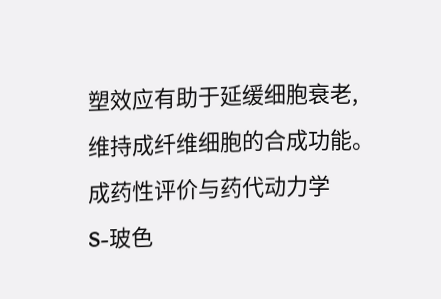塑效应有助于延缓细胞衰老,维持成纤维细胞的合成功能。
成药性评价与药代动力学
S-玻色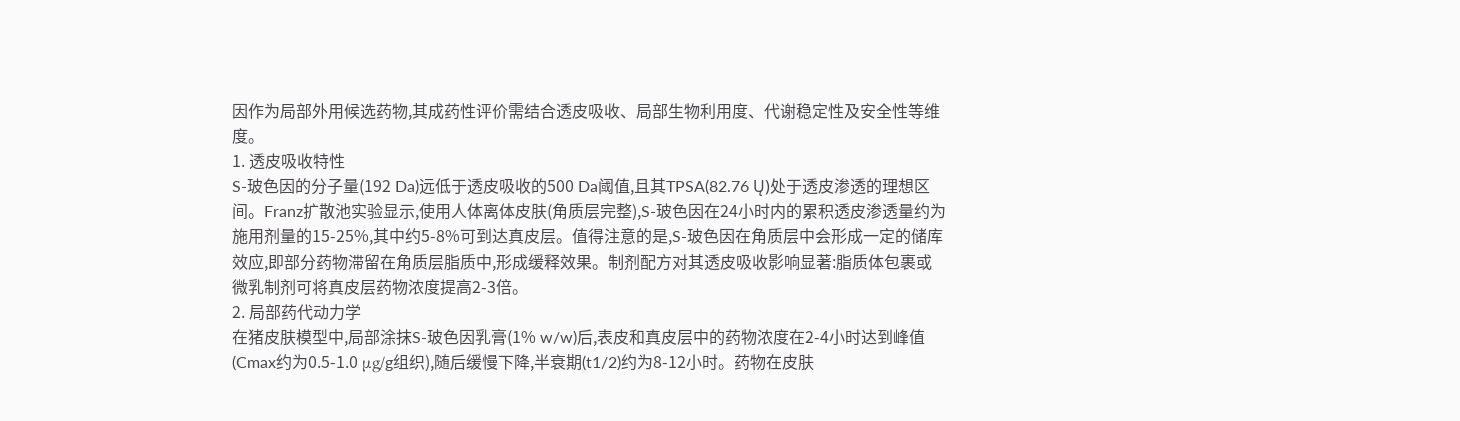因作为局部外用候选药物,其成药性评价需结合透皮吸收、局部生物利用度、代谢稳定性及安全性等维度。
1. 透皮吸收特性
S-玻色因的分子量(192 Da)远低于透皮吸收的500 Da阈值,且其TPSA(82.76 Ų)处于透皮渗透的理想区间。Franz扩散池实验显示,使用人体离体皮肤(角质层完整),S-玻色因在24小时内的累积透皮渗透量约为施用剂量的15-25%,其中约5-8%可到达真皮层。值得注意的是,S-玻色因在角质层中会形成一定的储库效应,即部分药物滞留在角质层脂质中,形成缓释效果。制剂配方对其透皮吸收影响显著:脂质体包裹或微乳制剂可将真皮层药物浓度提高2-3倍。
2. 局部药代动力学
在猪皮肤模型中,局部涂抹S-玻色因乳膏(1% w/w)后,表皮和真皮层中的药物浓度在2-4小时达到峰值(Cmax约为0.5-1.0 μg/g组织),随后缓慢下降,半衰期(t1/2)约为8-12小时。药物在皮肤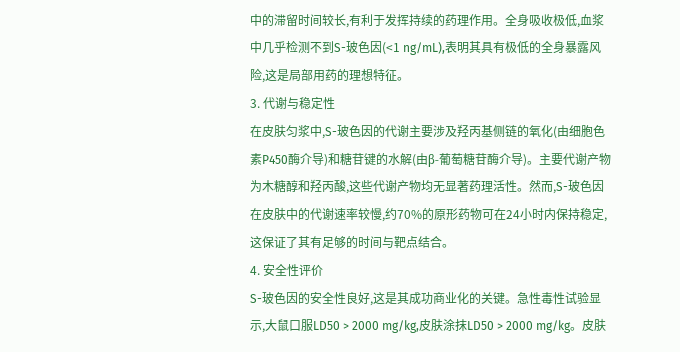中的滞留时间较长,有利于发挥持续的药理作用。全身吸收极低,血浆中几乎检测不到S-玻色因(<1 ng/mL),表明其具有极低的全身暴露风险,这是局部用药的理想特征。
3. 代谢与稳定性
在皮肤匀浆中,S-玻色因的代谢主要涉及羟丙基侧链的氧化(由细胞色素P450酶介导)和糖苷键的水解(由β-葡萄糖苷酶介导)。主要代谢产物为木糖醇和羟丙酸,这些代谢产物均无显著药理活性。然而,S-玻色因在皮肤中的代谢速率较慢,约70%的原形药物可在24小时内保持稳定,这保证了其有足够的时间与靶点结合。
4. 安全性评价
S-玻色因的安全性良好,这是其成功商业化的关键。急性毒性试验显示,大鼠口服LD50 > 2000 mg/kg,皮肤涂抹LD50 > 2000 mg/kg。皮肤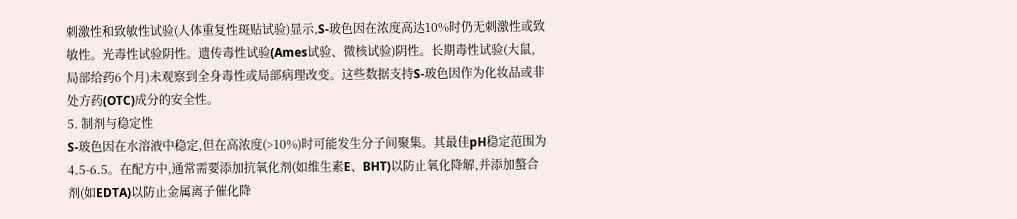刺激性和致敏性试验(人体重复性斑贴试验)显示,S-玻色因在浓度高达10%时仍无刺激性或致敏性。光毒性试验阴性。遗传毒性试验(Ames试验、微核试验)阴性。长期毒性试验(大鼠,局部给药6个月)未观察到全身毒性或局部病理改变。这些数据支持S-玻色因作为化妆品或非处方药(OTC)成分的安全性。
5. 制剂与稳定性
S-玻色因在水溶液中稳定,但在高浓度(>10%)时可能发生分子间聚集。其最佳pH稳定范围为4.5-6.5。在配方中,通常需要添加抗氧化剂(如维生素E、BHT)以防止氧化降解,并添加螯合剂(如EDTA)以防止金属离子催化降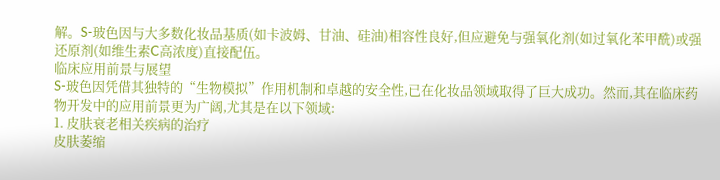解。S-玻色因与大多数化妆品基质(如卡波姆、甘油、硅油)相容性良好,但应避免与强氧化剂(如过氧化苯甲酰)或强还原剂(如维生素C高浓度)直接配伍。
临床应用前景与展望
S-玻色因凭借其独特的“生物模拟”作用机制和卓越的安全性,已在化妆品领域取得了巨大成功。然而,其在临床药物开发中的应用前景更为广阔,尤其是在以下领域:
1. 皮肤衰老相关疾病的治疗
皮肤萎缩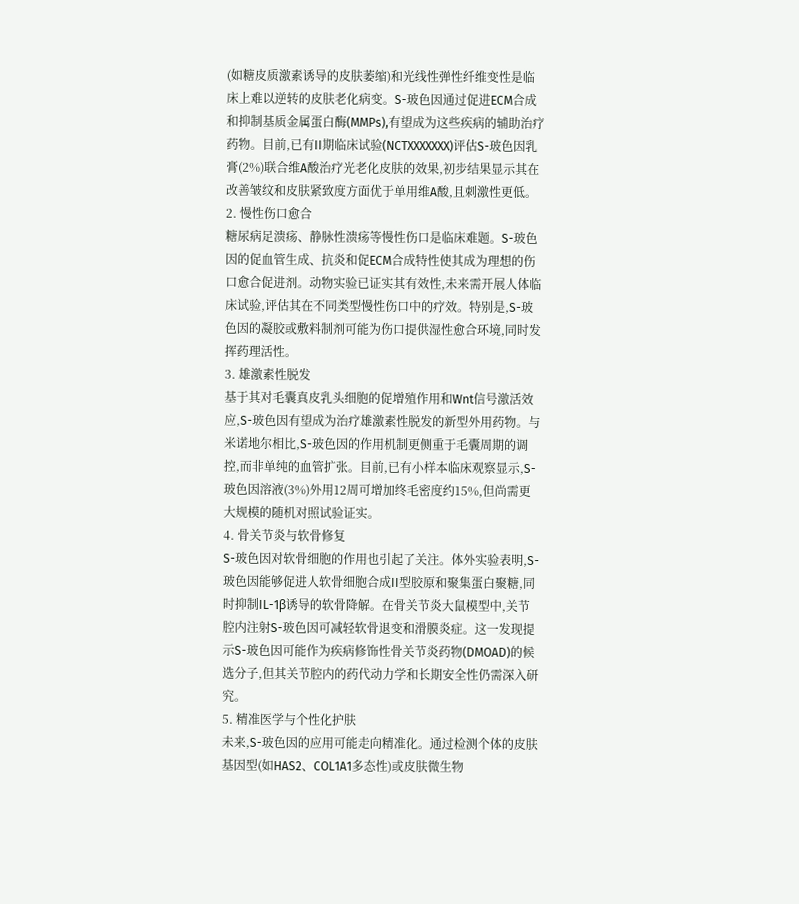(如糖皮质激素诱导的皮肤萎缩)和光线性弹性纤维变性是临床上难以逆转的皮肤老化病变。S-玻色因通过促进ECM合成和抑制基质金属蛋白酶(MMPs),有望成为这些疾病的辅助治疗药物。目前,已有II期临床试验(NCTXXXXXXX)评估S-玻色因乳膏(2%)联合维A酸治疗光老化皮肤的效果,初步结果显示其在改善皱纹和皮肤紧致度方面优于单用维A酸,且刺激性更低。
2. 慢性伤口愈合
糖尿病足溃疡、静脉性溃疡等慢性伤口是临床难题。S-玻色因的促血管生成、抗炎和促ECM合成特性使其成为理想的伤口愈合促进剂。动物实验已证实其有效性,未来需开展人体临床试验,评估其在不同类型慢性伤口中的疗效。特别是,S-玻色因的凝胶或敷料制剂可能为伤口提供湿性愈合环境,同时发挥药理活性。
3. 雄激素性脱发
基于其对毛囊真皮乳头细胞的促增殖作用和Wnt信号激活效应,S-玻色因有望成为治疗雄激素性脱发的新型外用药物。与米诺地尔相比,S-玻色因的作用机制更侧重于毛囊周期的调控,而非单纯的血管扩张。目前,已有小样本临床观察显示,S-玻色因溶液(3%)外用12周可增加终毛密度约15%,但尚需更大规模的随机对照试验证实。
4. 骨关节炎与软骨修复
S-玻色因对软骨细胞的作用也引起了关注。体外实验表明,S-玻色因能够促进人软骨细胞合成II型胶原和聚集蛋白聚糖,同时抑制IL-1β诱导的软骨降解。在骨关节炎大鼠模型中,关节腔内注射S-玻色因可减轻软骨退变和滑膜炎症。这一发现提示S-玻色因可能作为疾病修饰性骨关节炎药物(DMOAD)的候选分子,但其关节腔内的药代动力学和长期安全性仍需深入研究。
5. 精准医学与个性化护肤
未来,S-玻色因的应用可能走向精准化。通过检测个体的皮肤基因型(如HAS2、COL1A1多态性)或皮肤微生物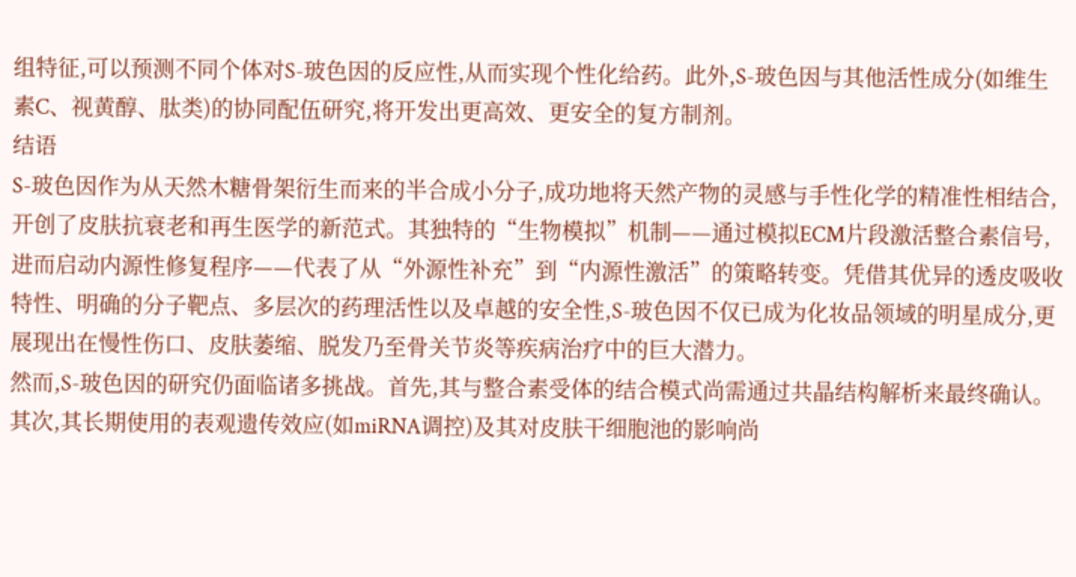组特征,可以预测不同个体对S-玻色因的反应性,从而实现个性化给药。此外,S-玻色因与其他活性成分(如维生素C、视黄醇、肽类)的协同配伍研究,将开发出更高效、更安全的复方制剂。
结语
S-玻色因作为从天然木糖骨架衍生而来的半合成小分子,成功地将天然产物的灵感与手性化学的精准性相结合,开创了皮肤抗衰老和再生医学的新范式。其独特的“生物模拟”机制——通过模拟ECM片段激活整合素信号,进而启动内源性修复程序——代表了从“外源性补充”到“内源性激活”的策略转变。凭借其优异的透皮吸收特性、明确的分子靶点、多层次的药理活性以及卓越的安全性,S-玻色因不仅已成为化妆品领域的明星成分,更展现出在慢性伤口、皮肤萎缩、脱发乃至骨关节炎等疾病治疗中的巨大潜力。
然而,S-玻色因的研究仍面临诸多挑战。首先,其与整合素受体的结合模式尚需通过共晶结构解析来最终确认。其次,其长期使用的表观遗传效应(如miRNA调控)及其对皮肤干细胞池的影响尚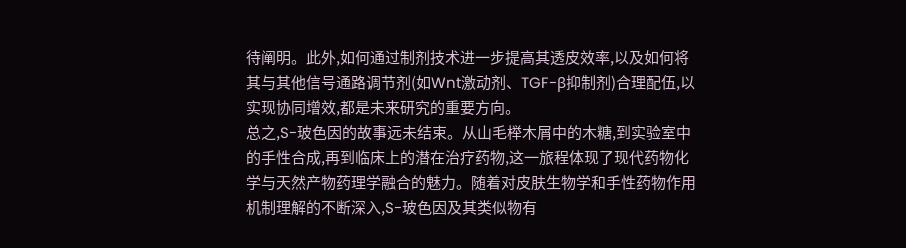待阐明。此外,如何通过制剂技术进一步提高其透皮效率,以及如何将其与其他信号通路调节剂(如Wnt激动剂、TGF-β抑制剂)合理配伍,以实现协同增效,都是未来研究的重要方向。
总之,S-玻色因的故事远未结束。从山毛榉木屑中的木糖,到实验室中的手性合成,再到临床上的潜在治疗药物,这一旅程体现了现代药物化学与天然产物药理学融合的魅力。随着对皮肤生物学和手性药物作用机制理解的不断深入,S-玻色因及其类似物有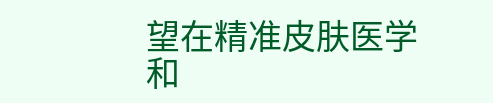望在精准皮肤医学和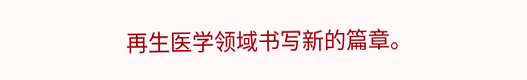再生医学领域书写新的篇章。